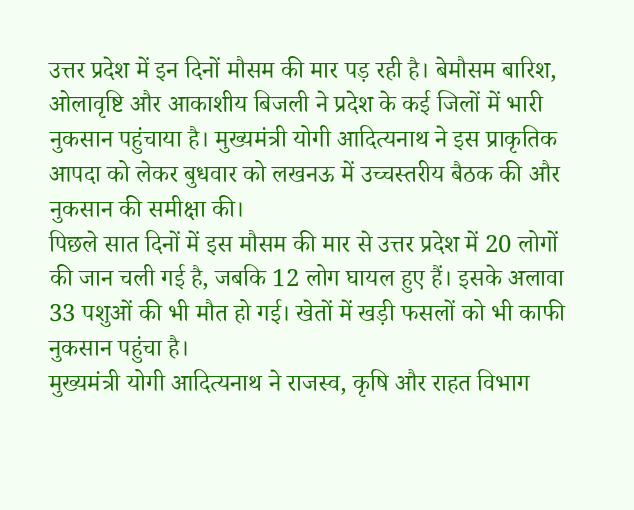उत्तर प्रदेश में इन दिनों मौसम की मार पड़ रही है। बेमौसम बारिश, ओलावृष्टि और आकाशीय बिजली ने प्रदेश के कई जिलों में भारी नुकसान पहुंचाया है। मुख्यमंत्री योगी आदित्यनाथ ने इस प्राकृतिक आपदा को लेकर बुधवार को लखनऊ में उच्चस्तरीय बैठक की और नुकसान की समीक्षा की।
पिछले सात दिनों में इस मौसम की मार से उत्तर प्रदेश में 20 लोगों की जान चली गई है, जबकि 12 लोग घायल हुए हैं। इसके अलावा 33 पशुओं की भी मौत हो गई। खेतों में खड़ी फसलों को भी काफी नुकसान पहुंचा है।
मुख्यमंत्री योगी आदित्यनाथ ने राजस्व, कृषि और राहत विभाग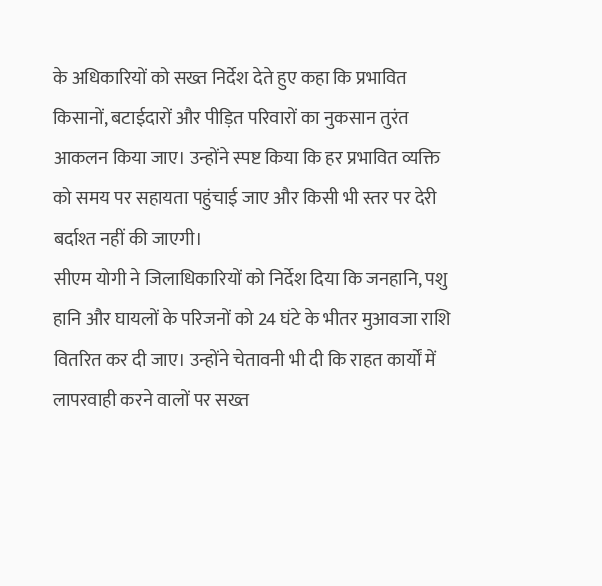के अधिकारियों को सख्त निर्देश देते हुए कहा कि प्रभावित किसानों, बटाईदारों और पीड़ित परिवारों का नुकसान तुरंत आकलन किया जाए। उन्होंने स्पष्ट किया कि हर प्रभावित व्यक्ति को समय पर सहायता पहुंचाई जाए और किसी भी स्तर पर देरी बर्दाश्त नहीं की जाएगी।
सीएम योगी ने जिलाधिकारियों को निर्देश दिया कि जनहानि, पशु हानि और घायलों के परिजनों को 24 घंटे के भीतर मुआवजा राशि वितरित कर दी जाए। उन्होंने चेतावनी भी दी कि राहत कार्यों में लापरवाही करने वालों पर सख्त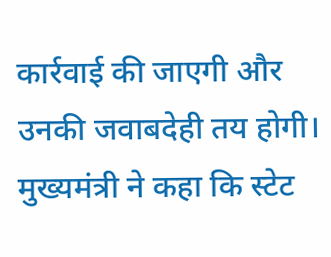कार्रवाई की जाएगी और उनकी जवाबदेही तय होगी।
मुख्यमंत्री ने कहा कि स्टेट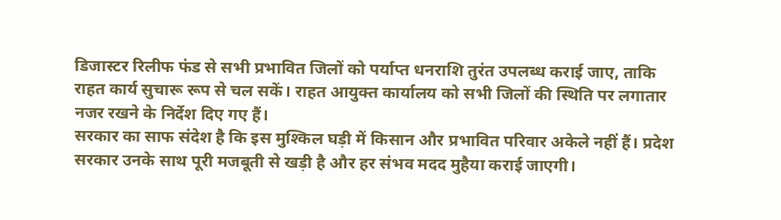डिजास्टर रिलीफ फंड से सभी प्रभावित जिलों को पर्याप्त धनराशि तुरंत उपलब्ध कराई जाए, ताकि राहत कार्य सुचारू रूप से चल सकें। राहत आयुक्त कार्यालय को सभी जिलों की स्थिति पर लगातार नजर रखने के निर्देश दिए गए हैं।
सरकार का साफ संदेश है कि इस मुश्किल घड़ी में किसान और प्रभावित परिवार अकेले नहीं हैं। प्रदेश सरकार उनके साथ पूरी मजबूती से खड़ी है और हर संभव मदद मुहैया कराई जाएगी।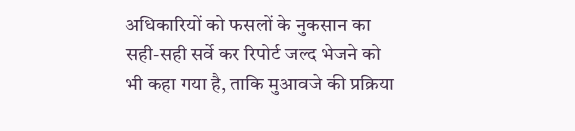अधिकारियों को फसलों के नुकसान का सही-सही सर्वे कर रिपोर्ट जल्द भेजने को भी कहा गया है, ताकि मुआवजे की प्रक्रिया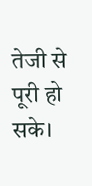तेजी से पूरी हो सके।